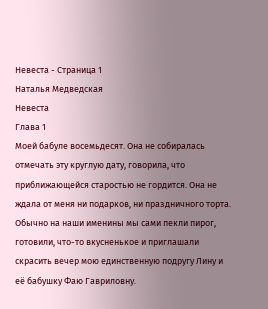Невеста - Страница 1
Наталья Медведская
Невеста
Глава 1
Моей бабуле восемьдесят. Она не собиралась отмечать эту круглую дату, говорила, что приближающейся старостью не гордится. Она не ждала от меня ни подарков, ни праздничного торта. Обычно на наши именины мы сами пекли пирог, готовили, что-то вкусненькое и приглашали скрасить вечер мою единственную подругу Лину и её бабушку Фаю Гавриловну.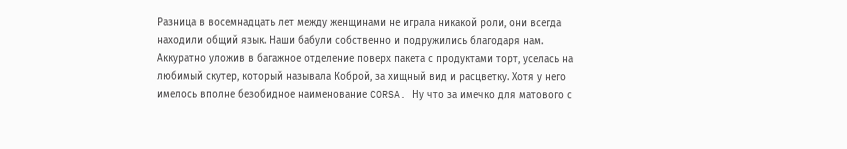Разница в восемнадцать лет между женщинами не играла никакой роли, они всегда находили общий язык. Наши бабули собственно и подружились благодаря нам. Аккуратно уложив в багажное отделение поверх пакета с продуктами торт, уселась на любимый скутер, который называла Коброй, за хищный вид и расцветку. Хотя у него имелось вполне безобидное наименование CORSA. Ну что за имечко для матового с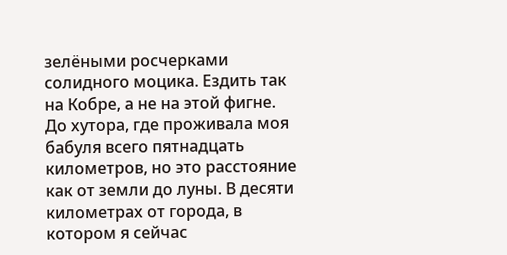зелёными росчерками солидного моцика. Ездить так на Кобре, а не на этой фигне. До хутора, где проживала моя бабуля всего пятнадцать километров, но это расстояние как от земли до луны. В десяти километрах от города, в котором я сейчас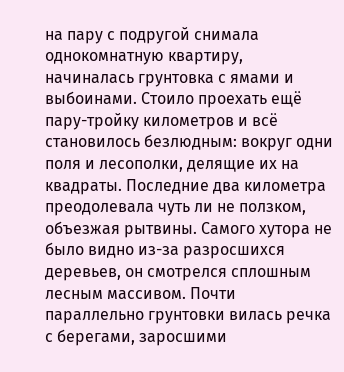на пару с подругой снимала однокомнатную квартиру, начиналась грунтовка с ямами и выбоинами. Стоило проехать ещё пару-тройку километров и всё становилось безлюдным: вокруг одни поля и лесополки, делящие их на квадраты. Последние два километра преодолевала чуть ли не ползком, объезжая рытвины. Самого хутора не было видно из-за разросшихся деревьев, он смотрелся сплошным лесным массивом. Почти параллельно грунтовки вилась речка с берегами, заросшими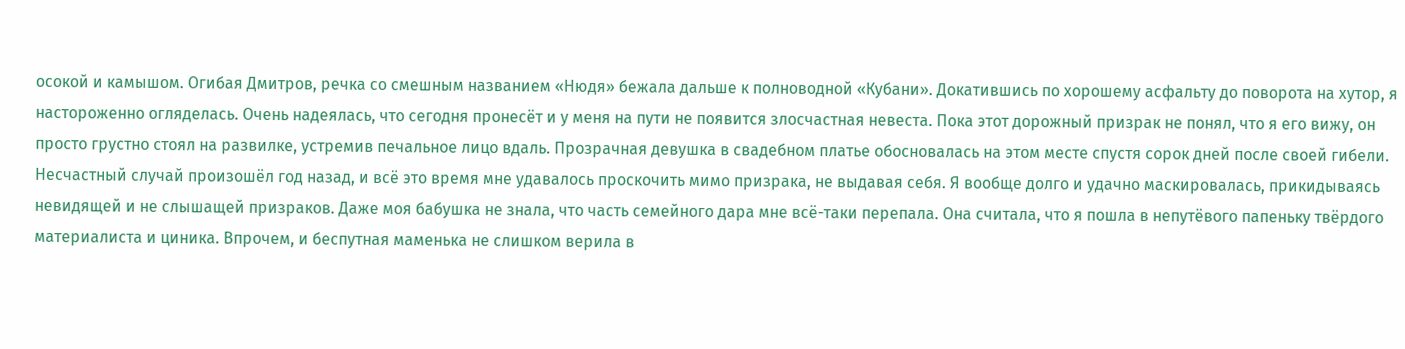осокой и камышом. Огибая Дмитров, речка со смешным названием «Нюдя» бежала дальше к полноводной «Кубани». Докатившись по хорошему асфальту до поворота на хутор, я настороженно огляделась. Очень надеялась, что сегодня пронесёт и у меня на пути не появится злосчастная невеста. Пока этот дорожный призрак не понял, что я его вижу, он просто грустно стоял на развилке, устремив печальное лицо вдаль. Прозрачная девушка в свадебном платье обосновалась на этом месте спустя сорок дней после своей гибели. Несчастный случай произошёл год назад, и всё это время мне удавалось проскочить мимо призрака, не выдавая себя. Я вообще долго и удачно маскировалась, прикидываясь невидящей и не слышащей призраков. Даже моя бабушка не знала, что часть семейного дара мне всё-таки перепала. Она считала, что я пошла в непутёвого папеньку твёрдого материалиста и циника. Впрочем, и беспутная маменька не слишком верила в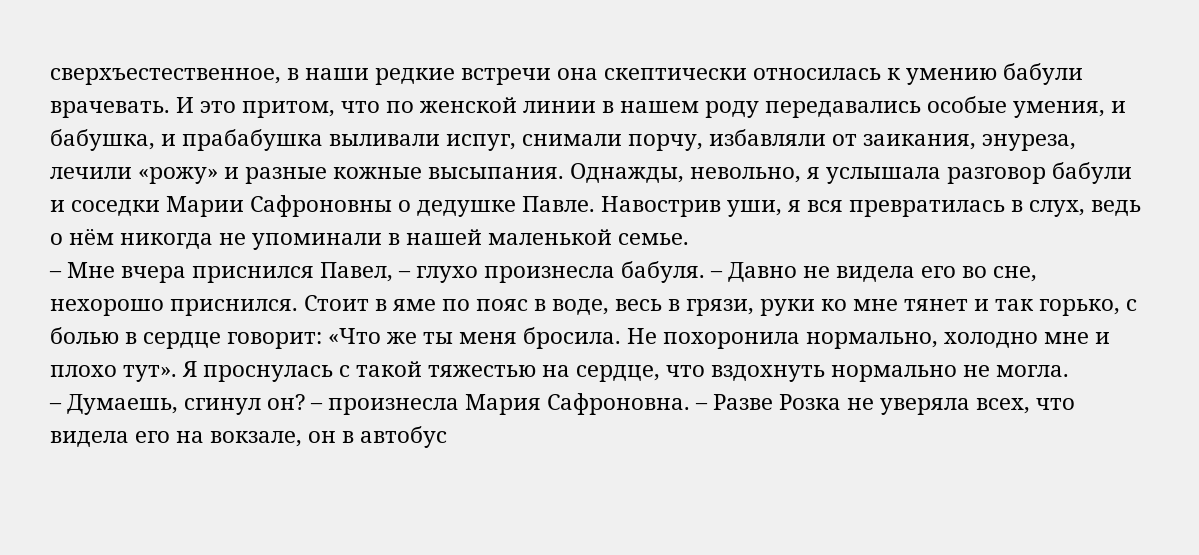сверхъестественное, в наши редкие встречи она скептически относилась к умению бабули врачевать. И это притом, что по женской линии в нашем роду передавались особые умения, и бабушка, и прабабушка выливали испуг, снимали порчу, избавляли от заикания, энуреза, лечили «рожу» и разные кожные высыпания. Однажды, невольно, я услышала разговор бабули и соседки Марии Сафроновны о дедушке Павле. Навострив уши, я вся превратилась в слух, ведь о нём никогда не упоминали в нашей маленькой семье.
– Мне вчера приснился Павел, – глухо произнесла бабуля. – Давно не видела его во сне, нехорошо приснился. Стоит в яме по пояс в воде, весь в грязи, руки ко мне тянет и так горько, с болью в сердце говорит: «Что же ты меня бросила. Не похоронила нормально, холодно мне и плохо тут». Я проснулась с такой тяжестью на сердце, что вздохнуть нормально не могла.
– Думаешь, сгинул он? – произнесла Мария Сафроновна. – Разве Розка не уверяла всех, что видела его на вокзале, он в автобус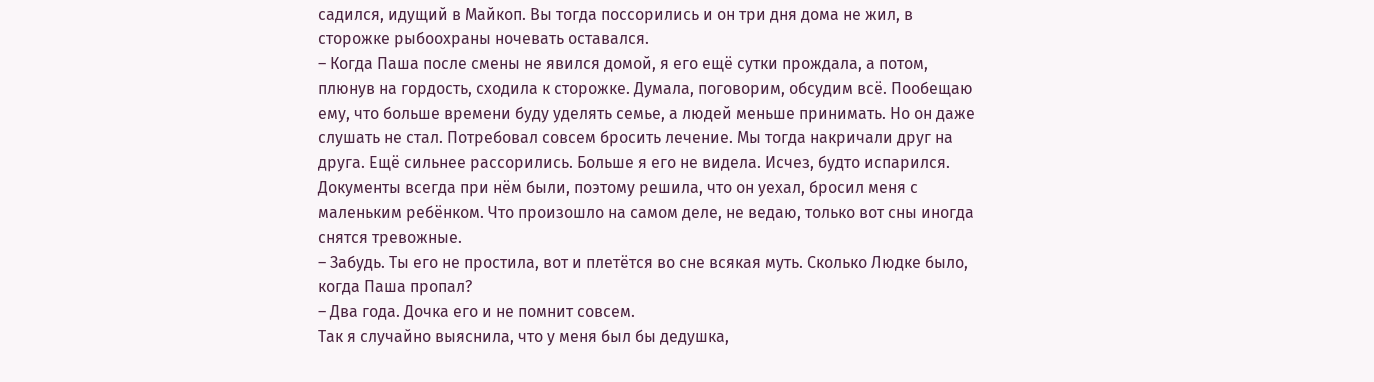садился, идущий в Майкоп. Вы тогда поссорились и он три дня дома не жил, в сторожке рыбоохраны ночевать оставался.
– Когда Паша после смены не явился домой, я его ещё сутки прождала, а потом, плюнув на гордость, сходила к сторожке. Думала, поговорим, обсудим всё. Пообещаю ему, что больше времени буду уделять семье, а людей меньше принимать. Но он даже слушать не стал. Потребовал совсем бросить лечение. Мы тогда накричали друг на друга. Ещё сильнее рассорились. Больше я его не видела. Исчез, будто испарился. Документы всегда при нём были, поэтому решила, что он уехал, бросил меня с маленьким ребёнком. Что произошло на самом деле, не ведаю, только вот сны иногда снятся тревожные.
– Забудь. Ты его не простила, вот и плетётся во сне всякая муть. Сколько Людке было, когда Паша пропал?
– Два года. Дочка его и не помнит совсем.
Так я случайно выяснила, что у меня был бы дедушка,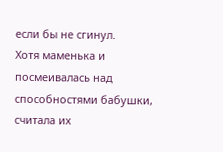если бы не сгинул.
Хотя маменька и посмеивалась над способностями бабушки, считала их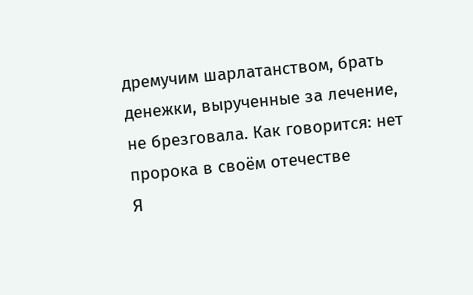дремучим шарлатанством, брать денежки, вырученные за лечение, не брезговала. Как говорится: нет пророка в своём отечестве
Я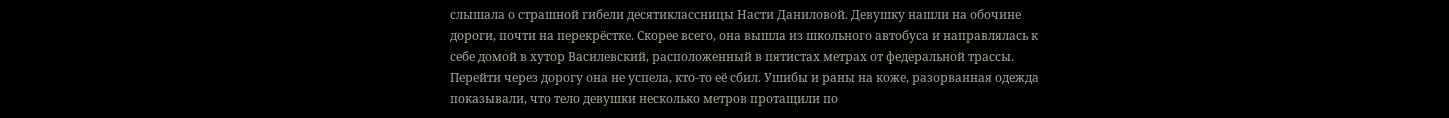слышала о страшной гибели десятиклассницы Насти Даниловой. Девушку нашли на обочине дороги, почти на перекрёстке. Скорее всего, она вышла из школьного автобуса и направлялась к себе домой в хутор Василевский, расположенный в пятистах метрах от федеральной трассы. Перейти через дорогу она не успела, кто-то её сбил. Ушибы и раны на коже, разорванная одежда показывали, что тело девушки несколько метров протащили по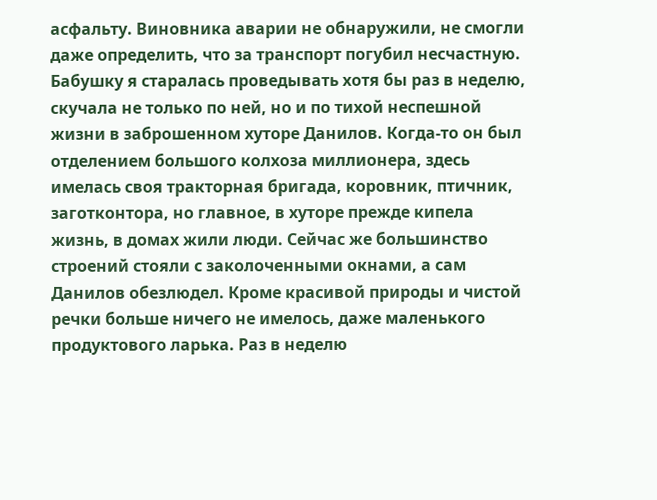асфальту. Виновника аварии не обнаружили, не смогли даже определить, что за транспорт погубил несчастную.
Бабушку я старалась проведывать хотя бы раз в неделю, скучала не только по ней, но и по тихой неспешной жизни в заброшенном хуторе Данилов. Когда-то он был отделением большого колхоза миллионера, здесь имелась своя тракторная бригада, коровник, птичник, заготконтора, но главное, в хуторе прежде кипела жизнь, в домах жили люди. Сейчас же большинство строений стояли с заколоченными окнами, а сам Данилов обезлюдел. Кроме красивой природы и чистой речки больше ничего не имелось, даже маленького продуктового ларька. Раз в неделю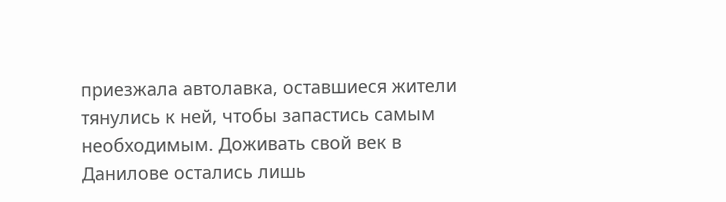приезжала автолавка, оставшиеся жители тянулись к ней, чтобы запастись самым необходимым. Доживать свой век в Данилове остались лишь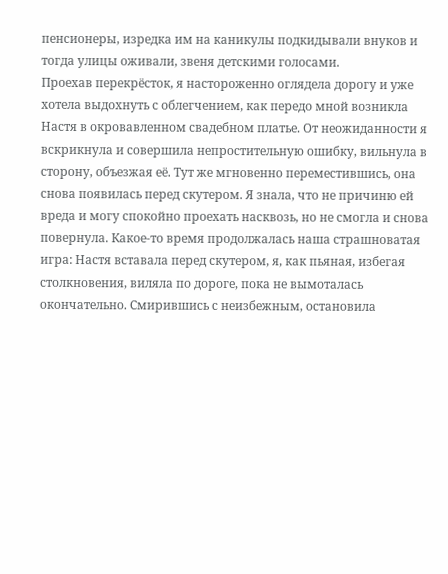пенсионеры, изредка им на каникулы подкидывали внуков и тогда улицы оживали, звеня детскими голосами.
Проехав перекрёсток, я настороженно оглядела дорогу и уже хотела выдохнуть с облегчением, как передо мной возникла Настя в окровавленном свадебном платье. От неожиданности я вскрикнула и совершила непростительную ошибку, вильнула в сторону, объезжая её. Тут же мгновенно переместившись, она снова появилась перед скутером. Я знала, что не причиню ей вреда и могу спокойно проехать насквозь, но не смогла и снова повернула. Какое-то время продолжалась наша страшноватая игра: Настя вставала перед скутером, я, как пьяная, избегая столкновения, виляла по дороге, пока не вымоталась окончательно. Смирившись с неизбежным, остановила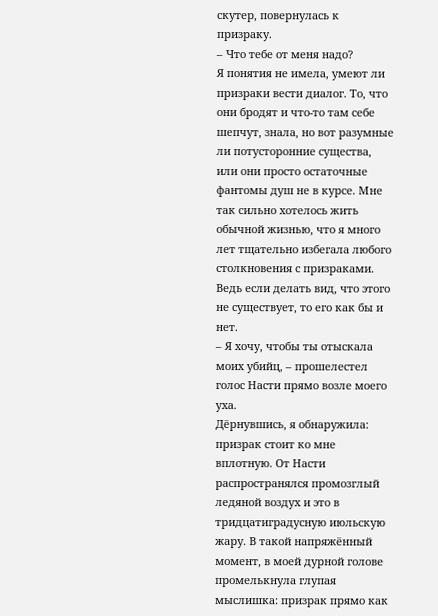скутер, повернулась к призраку.
– Что тебе от меня надо?
Я понятия не имела, умеют ли призраки вести диалог. То, что они бродят и что-то там себе шепчут, знала, но вот разумные ли потусторонние существа, или они просто остаточные фантомы душ не в курсе. Мне так сильно хотелось жить обычной жизнью, что я много лет тщательно избегала любого столкновения с призраками. Ведь если делать вид, что этого не существует, то его как бы и нет.
– Я хочу, чтобы ты отыскала моих убийц, – прошелестел голос Насти прямо возле моего уха.
Дёрнувшись, я обнаружила: призрак стоит ко мне вплотную. От Насти распространялся промозглый ледяной воздух и это в тридцатиградусную июльскую жару. В такой напряжённый момент, в моей дурной голове промелькнула глупая мыслишка: призрак прямо как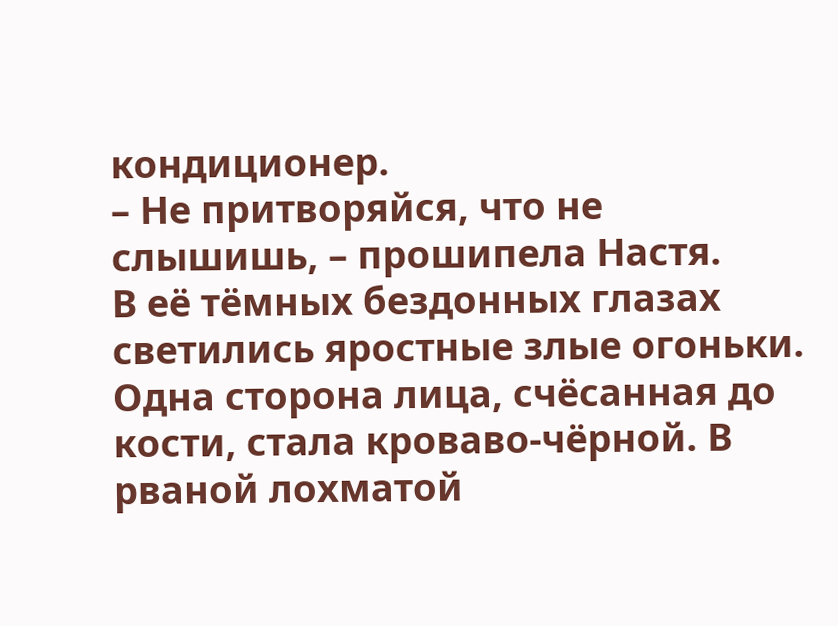кондиционер.
– Не притворяйся, что не слышишь, – прошипела Настя.
В её тёмных бездонных глазах светились яростные злые огоньки. Одна сторона лица, счёсанная до кости, стала кроваво-чёрной. В рваной лохматой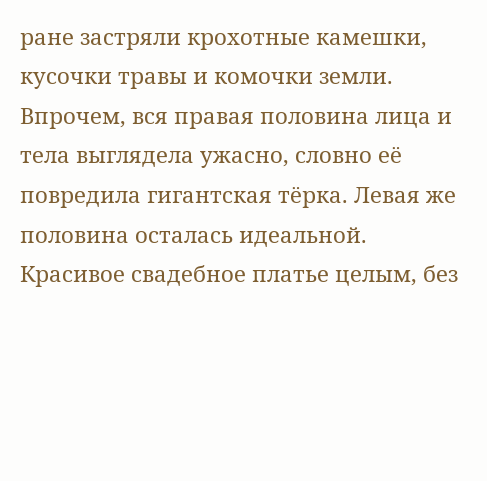ране застряли крохотные камешки, кусочки травы и комочки земли. Впрочем, вся правая половина лица и тела выглядела ужасно, словно её повредила гигантская тёрка. Левая же половина осталась идеальной. Красивое свадебное платье целым, без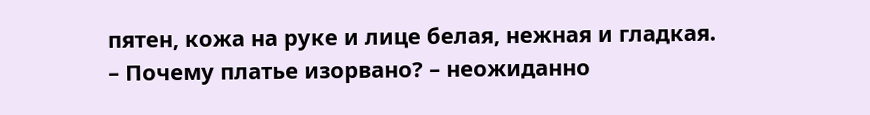пятен, кожа на руке и лице белая, нежная и гладкая.
– Почему платье изорвано? – неожиданно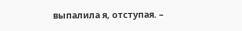выпалила я, отступая. –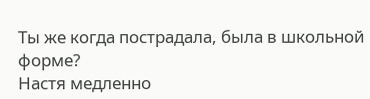Ты же когда пострадала, была в школьной форме?
Настя медленно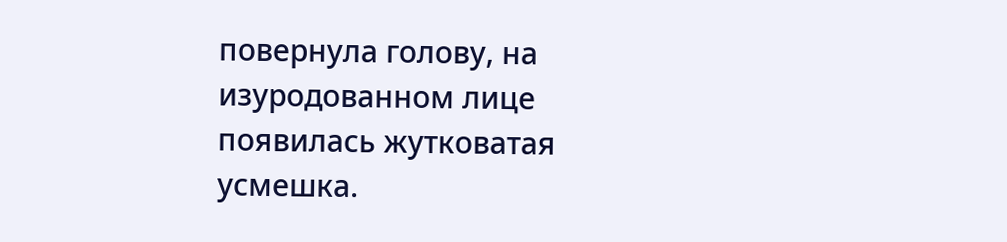повернула голову, на изуродованном лице появилась жутковатая усмешка.